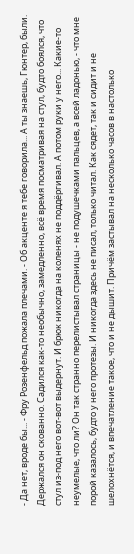- Да нет, вроде бы... - Фру Розенфельд пожала плечами. - Об акценте я тебе говорила... А ты знаешь, Гюнтер, были. Держался он скованно. Садился как-то необычно, замедленно, всё время посматривая на стул, будто боялся, что стул из-под него вот-вот выдернут. И брюк никогда на коленях не поддёргивал. А потом руки у него... Какие-то неумелые, что ли? Он так странно перелистывал страницы - не подушечками пальцев, а всей ладонью, - что мне порой казалось, будто у него протезы. И никогда здесь не писал, только читал. Как сядет, так и сидит и не шелохнётся, и впечатление такое, что и не дышит. Причём застывал на несколько часов в настолько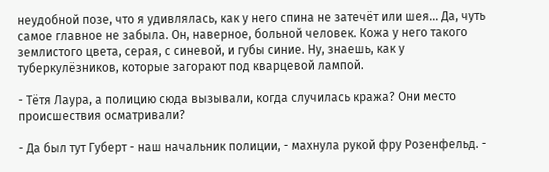неудобной позе, что я удивлялась, как у него спина не затечёт или шея... Да, чуть самое главное не забыла. Он, наверное, больной человек. Кожа у него такого землистого цвета, серая, с синевой, и губы синие. Ну, знаешь, как у туберкулёзников, которые загорают под кварцевой лампой.

- Тётя Лаура, а полицию сюда вызывали, когда случилась кража? Они место происшествия осматривали?

- Да был тут Губерт - наш начальник полиции, - махнула рукой фру Розенфельд. -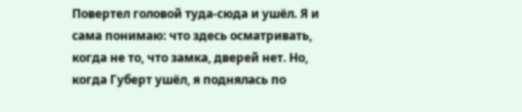Повертел головой туда-сюда и ушёл. Я и сама понимаю: что здесь осматривать, когда не то, что замка, дверей нет. Но, когда Губерт ушёл, я поднялась по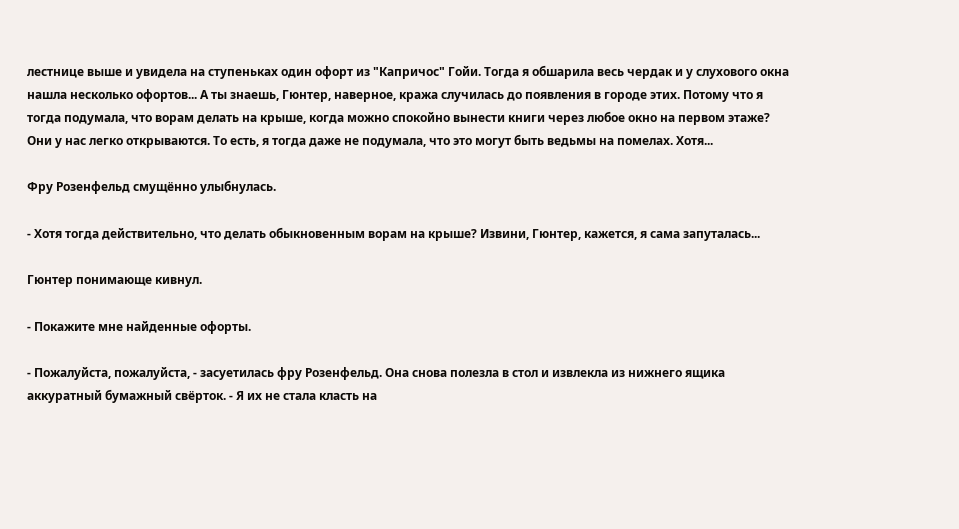лестнице выше и увидела на ступеньках один офорт из "Капричос" Гойи. Тогда я обшарила весь чердак и у слухового окна нашла несколько офортов... А ты знаешь, Гюнтер, наверное, кража случилась до появления в городе этих. Потому что я тогда подумала, что ворам делать на крыше, когда можно спокойно вынести книги через любое окно на первом этаже? Они у нас легко открываются. То есть, я тогда даже не подумала, что это могут быть ведьмы на помелах. Хотя...

Фру Розенфельд смущённо улыбнулась.

- Хотя тогда действительно, что делать обыкновенным ворам на крыше? Извини, Гюнтер, кажется, я сама запуталась...

Гюнтер понимающе кивнул.

- Покажите мне найденные офорты.

- Пожалуйста, пожалуйста, - засуетилась фру Розенфельд. Она снова полезла в стол и извлекла из нижнего ящика аккуратный бумажный свёрток. - Я их не стала класть на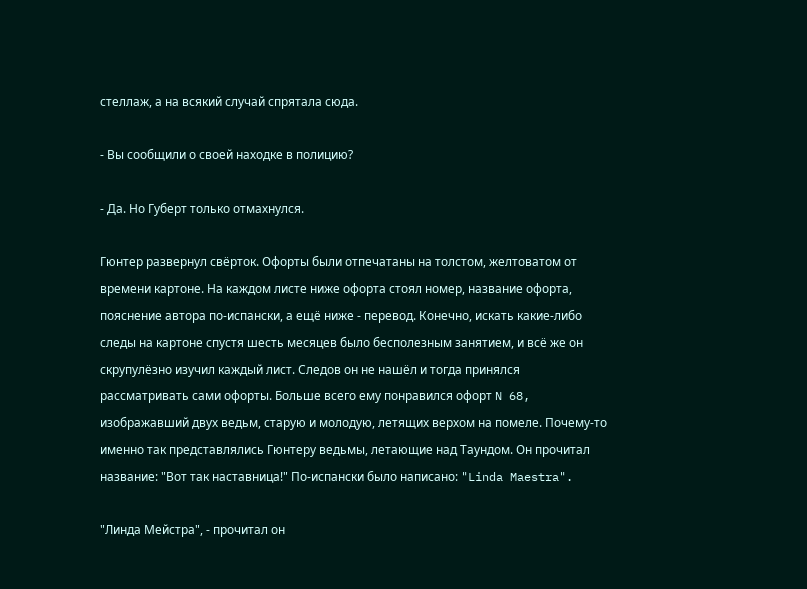стеллаж, а на всякий случай спрятала сюда.

- Вы сообщили о своей находке в полицию?

- Да. Но Губерт только отмахнулся.

Гюнтер развернул свёрток. Офорты были отпечатаны на толстом, желтоватом от времени картоне. На каждом листе ниже офорта стоял номер, название офорта, пояснение автора по-испански, а ещё ниже - перевод. Конечно, искать какие-либо следы на картоне спустя шесть месяцев было бесполезным занятием, и всё же он скрупулёзно изучил каждый лист. Следов он не нашёл и тогда принялся рассматривать сами офорты. Больше всего ему понравился офорт N 68, изображавший двух ведьм, старую и молодую, летящих верхом на помеле. Почему-то именно так представлялись Гюнтеру ведьмы, летающие над Таундом. Он прочитал название: "Вот так наставница!" По-испански было написано: "Linda Maestra".

"Линда Мейстра", - прочитал он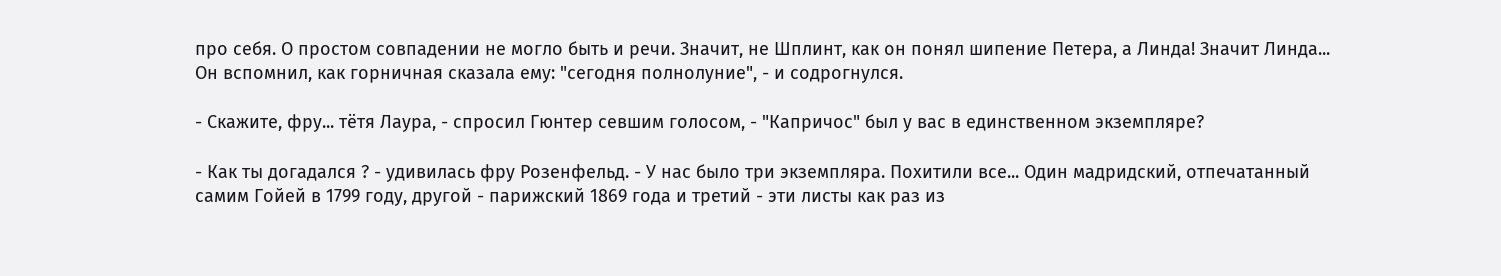про себя. О простом совпадении не могло быть и речи. Значит, не Шплинт, как он понял шипение Петера, а Линда! Значит Линда... Он вспомнил, как горничная сказала ему: "сегодня полнолуние", - и содрогнулся.

- Скажите, фру... тётя Лаура, - спросил Гюнтер севшим голосом, - "Капричос" был у вас в единственном экземпляре?

- Как ты догадался ? - удивилась фру Розенфельд. - У нас было три экземпляра. Похитили все... Один мадридский, отпечатанный самим Гойей в 1799 году, другой - парижский 1869 года и третий - эти листы как раз из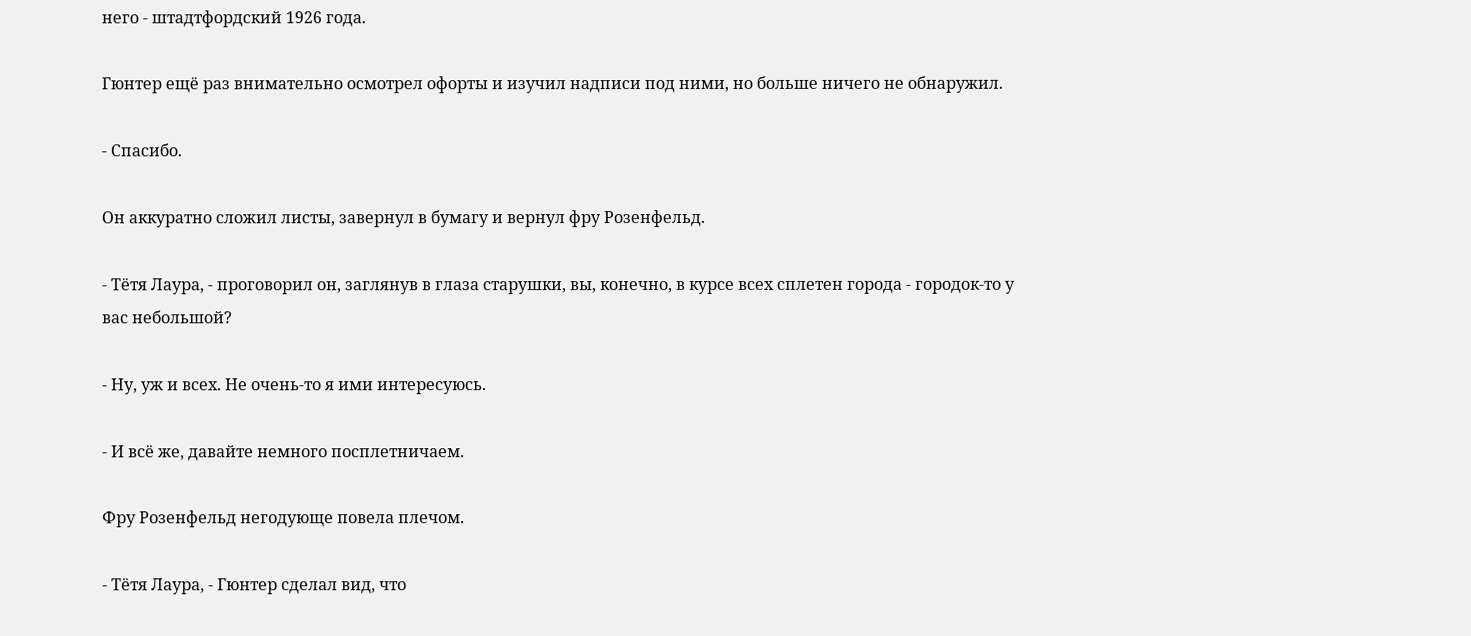него - штадтфордский 1926 года.

Гюнтер ещё раз внимательно осмотрел офорты и изучил надписи под ними, но больше ничего не обнаружил.

- Спасибо.

Он аккуратно сложил листы, завернул в бумагу и вернул фру Розенфельд.

- Тётя Лаура, - проговорил он, заглянув в глаза старушки, вы, конечно, в курсе всех сплетен города - городок-то у вас небольшой?

- Ну, уж и всех. Не очень-то я ими интересуюсь.

- И всё же, давайте немного посплетничаем.

Фру Розенфельд негодующе повела плечом.

- Тётя Лаура, - Гюнтер сделал вид, что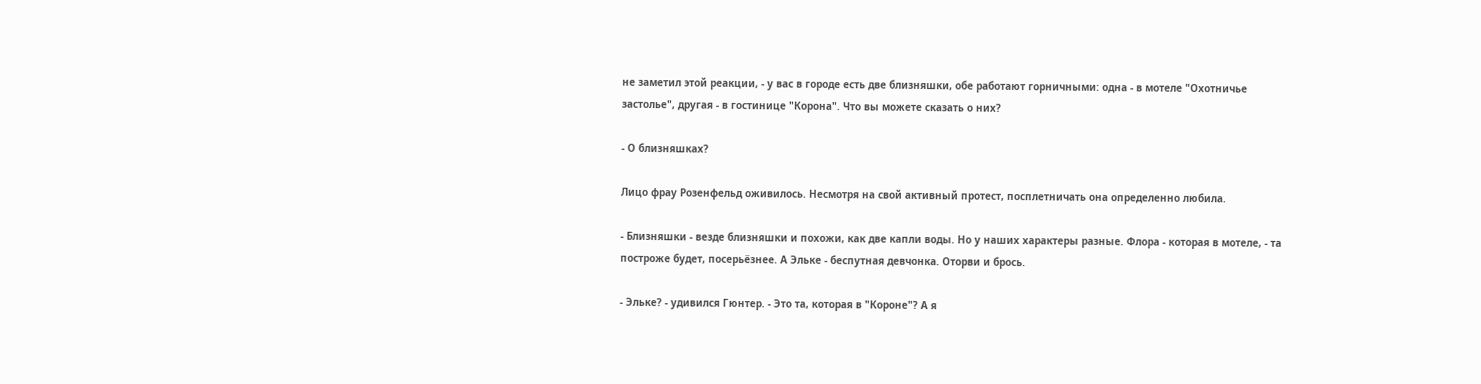не заметил этой реакции, - у вас в городе есть две близняшки, обе работают горничными: одна - в мотеле "Охотничье застолье", другая - в гостинице "Корона". Что вы можете сказать о них?

- О близняшках?

Лицо фрау Розенфельд оживилось. Несмотря на свой активный протест, посплетничать она определенно любила.

- Близняшки - везде близняшки и похожи, как две капли воды. Но у наших характеры разные. Флора - которая в мотеле, - та построже будет, посерьёзнее. А Эльке - беспутная девчонка. Оторви и брось.

- Эльке? - удивился Гюнтер. - Это та, которая в "Короне"? А я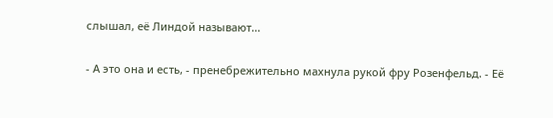слышал, её Линдой называют...

- А это она и есть, - пренебрежительно махнула рукой фру Розенфельд. - Её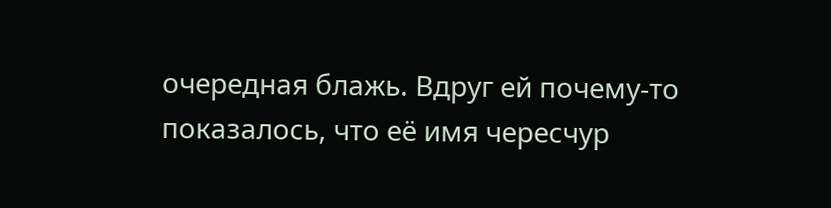очередная блажь. Вдруг ей почему-то показалось, что её имя чересчур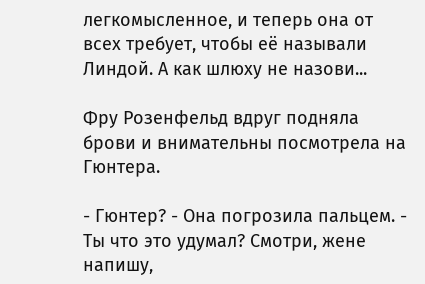легкомысленное, и теперь она от всех требует, чтобы её называли Линдой. А как шлюху не назови...

Фру Розенфельд вдруг подняла брови и внимательны посмотрела на Гюнтера.

- Гюнтер? - Она погрозила пальцем. - Ты что это удумал? Смотри, жене напишу,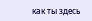как ты здесь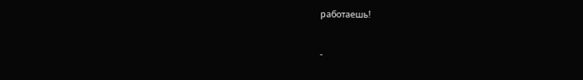работаешь!

-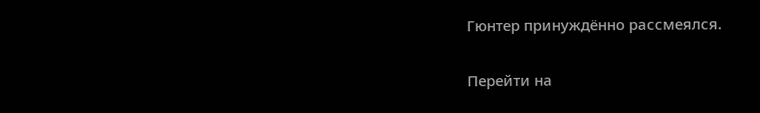Гюнтер принуждённо рассмеялся.

Перейти на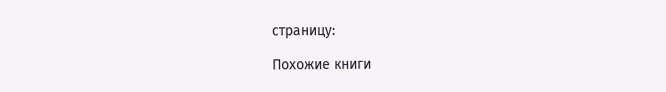страницу:

Похожие книги